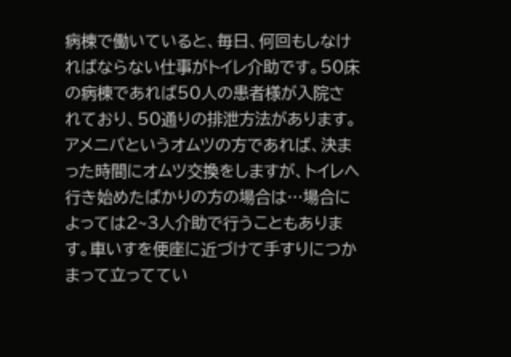病棟で働いていると、毎日、何回もしなければならない仕事がトイレ介助です。50床の病棟であれば50人の患者様が入院されており、50通りの排泄方法があります。アメニパというオムツの方であれば、決まった時間にオムツ交換をしますが、トイレへ行き始めたばかりの方の場合は…場合によっては2~3人介助で行うこともあります。車いすを便座に近づけて手すりにつかまって立っててい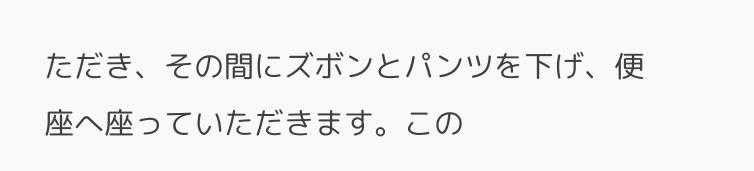ただき、その間にズボンとパンツを下げ、便座へ座っていただきます。この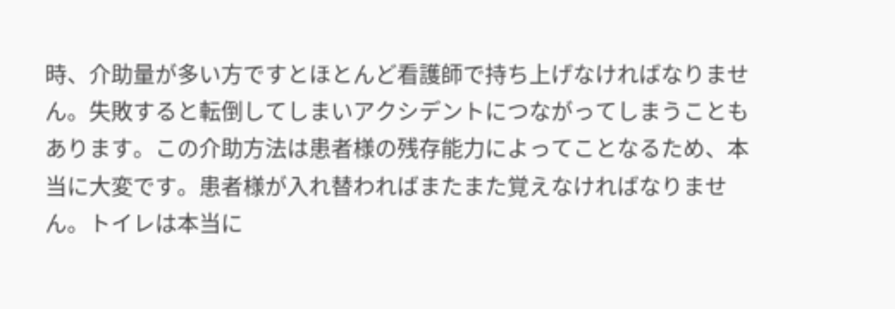時、介助量が多い方ですとほとんど看護師で持ち上げなければなりません。失敗すると転倒してしまいアクシデントにつながってしまうこともあります。この介助方法は患者様の残存能力によってことなるため、本当に大変です。患者様が入れ替わればまたまた覚えなければなりません。トイレは本当に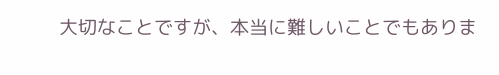大切なことですが、本当に難しいことでもありま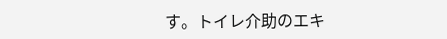す。トイレ介助のエキ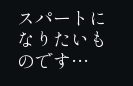スパートになりたいものです…